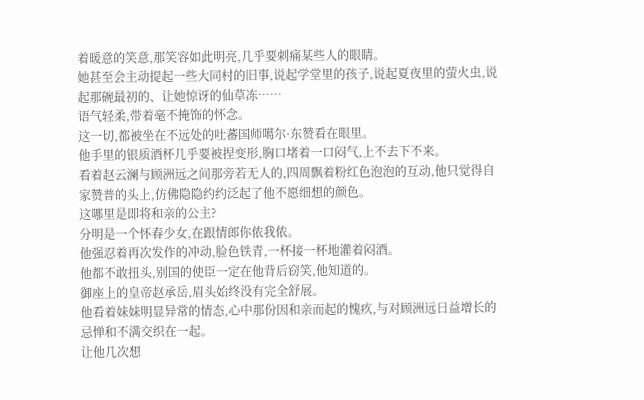着暖意的笑意,那笑容如此明亮,几乎要刺痛某些人的眼睛。
她甚至会主动提起一些大同村的旧事,说起学堂里的孩子,说起夏夜里的萤火虫,说起那碗最初的、让她惊讶的仙草冻……
语气轻柔,带着毫不掩饰的怀念。
这一切,都被坐在不远处的吐蕃国师噶尔·东赞看在眼里。
他手里的银质酒杯几乎要被捏变形,胸口堵着一口闷气,上不去下不来。
看着赵云澜与顾洲远之间那旁若无人的,四周飘着粉红色泡泡的互动,他只觉得自家赞普的头上,仿佛隐隐约约泛起了他不愿细想的颜色。
这哪里是即将和亲的公主?
分明是一个怀春少女,在跟情郎你侬我侬。
他强忍着再次发作的冲动,脸色铁青,一杯接一杯地灌着闷酒。
他都不敢扭头,别国的使臣一定在他背后窃笑,他知道的。
御座上的皇帝赵承岳,眉头始终没有完全舒展。
他看着妹妹明显异常的情态,心中那份因和亲而起的愧疚,与对顾洲远日益增长的忌惮和不满交织在一起。
让他几次想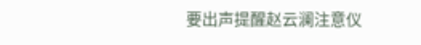要出声提醒赵云澜注意仪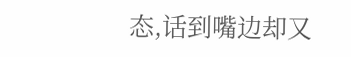态,话到嘴边却又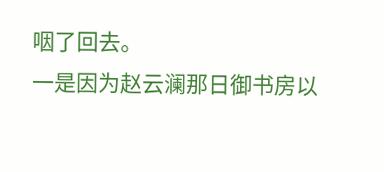咽了回去。
一是因为赵云澜那日御书房以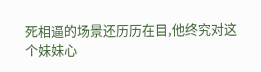死相逼的场景还历历在目,他终究对这个妹妹心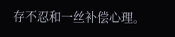存不忍和一丝补偿心理。